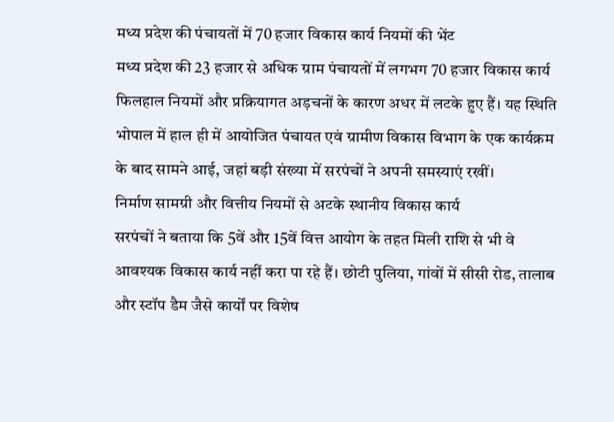मध्य प्रदेश की पंचायतों में 70 हजार विकास कार्य नियमों की भेंट
मध्य प्रदेश की 23 हजार से अधिक ग्राम पंचायतों में लगभग 70 हजार विकास कार्य फिलहाल नियमों और प्रक्रियागत अड़चनों के कारण अधर में लटके हुए हैं। यह स्थिति भोपाल में हाल ही में आयोजित पंचायत एवं ग्रामीण विकास विभाग के एक कार्यक्रम के बाद सामने आई, जहां बड़ी संख्या में सरपंचों ने अपनी समस्याएं रखीं।
निर्माण सामग्री और वित्तीय नियमों से अटके स्थानीय विकास कार्य
सरपंचों ने बताया कि 5वें और 15वें वित्त आयोग के तहत मिली राशि से भी वे आवश्यक विकास कार्य नहीं करा पा रहे हैं। छोटी पुलिया, गांवों में सीसी रोड, तालाब और स्टॉप डैम जैसे कार्यों पर विशेष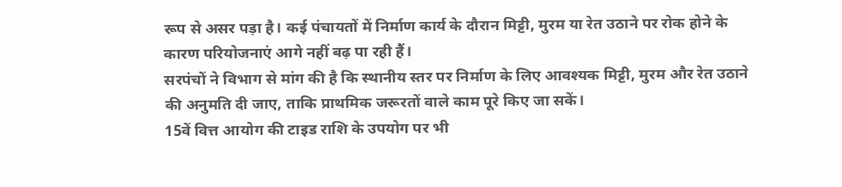रूप से असर पड़ा है। कई पंचायतों में निर्माण कार्य के दौरान मिट्टी, मुरम या रेत उठाने पर रोक होने के कारण परियोजनाएं आगे नहीं बढ़ पा रही हैं।
सरपंचों ने विभाग से मांग की है कि स्थानीय स्तर पर निर्माण के लिए आवश्यक मिट्टी, मुरम और रेत उठाने की अनुमति दी जाए, ताकि प्राथमिक जरूरतों वाले काम पूरे किए जा सकें।
15वें वित्त आयोग की टाइड राशि के उपयोग पर भी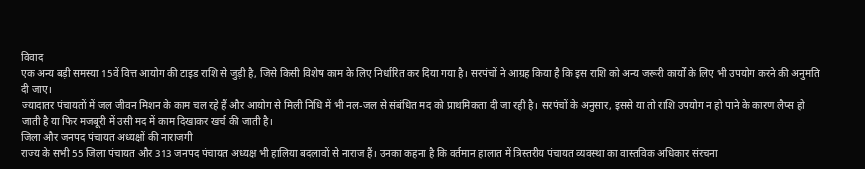विवाद
एक अन्य बड़ी समस्या 15वें वित्त आयोग की टाइड राशि से जुड़ी है, जिसे किसी विशेष काम के लिए निर्धारित कर दिया गया है। सरपंचों ने आग्रह किया है कि इस राशि को अन्य जरूरी कार्यों के लिए भी उपयोग करने की अनुमति दी जाए।
ज्यादातर पंचायतों में जल जीवन मिशन के काम चल रहे हैं और आयोग से मिली निधि में भी नल-जल से संबंधित मद को प्राथमिकता दी जा रही है। सरपंचों के अनुसार, इससे या तो राशि उपयोग न हो पाने के कारण लैप्स हो जाती है या फिर मजबूरी में उसी मद में काम दिखाकर खर्च की जाती है।
जिला और जनपद पंचायत अध्यक्षों की नाराजगी
राज्य के सभी 55 जिला पंचायत और 313 जनपद पंचायत अध्यक्ष भी हालिया बदलावों से नाराज हैं। उनका कहना है कि वर्तमान हालात में त्रिस्तरीय पंचायत व्यवस्था का वास्तविक अधिकार संरचना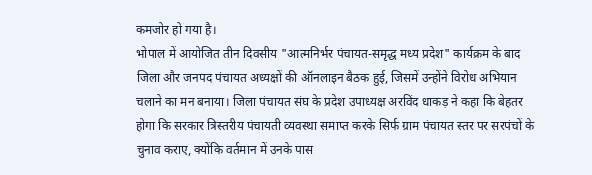कमजोर हो गया है।
भोपाल में आयोजित तीन दिवसीय "आत्मनिर्भर पंचायत-समृद्ध मध्य प्रदेश" कार्यक्रम के बाद जिला और जनपद पंचायत अध्यक्षों की ऑनलाइन बैठक हुई, जिसमें उन्होंने विरोध अभियान चलाने का मन बनाया। जिला पंचायत संघ के प्रदेश उपाध्यक्ष अरविंद धाकड़ ने कहा कि बेहतर होगा कि सरकार त्रिस्तरीय पंचायती व्यवस्था समाप्त करके सिर्फ ग्राम पंचायत स्तर पर सरपंचों के चुनाव कराए, क्योंकि वर्तमान में उनके पास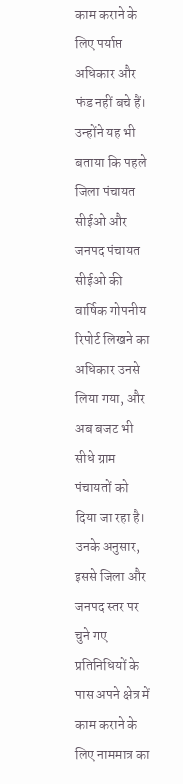काम कराने के लिए पर्याप्त अधिकार और फंड नहीं बचे हैं।
उन्होंने यह भी बताया कि पहले जिला पंचायत सीईओ और जनपद पंचायत सीईओ की वार्षिक गोपनीय रिपोर्ट लिखने का अधिकार उनसे लिया गया, और अब बजट भी सीधे ग्राम पंचायतों को दिया जा रहा है। उनके अनुसार, इससे जिला और जनपद स्तर पर चुने गए प्रतिनिधियों के पास अपने क्षेत्र में काम कराने के लिए नाममात्र का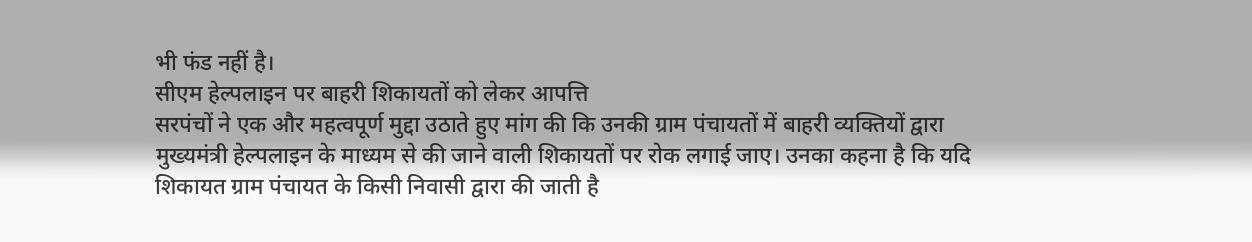भी फंड नहीं है।
सीएम हेल्पलाइन पर बाहरी शिकायतों को लेकर आपत्ति
सरपंचों ने एक और महत्वपूर्ण मुद्दा उठाते हुए मांग की कि उनकी ग्राम पंचायतों में बाहरी व्यक्तियों द्वारा मुख्यमंत्री हेल्पलाइन के माध्यम से की जाने वाली शिकायतों पर रोक लगाई जाए। उनका कहना है कि यदि शिकायत ग्राम पंचायत के किसी निवासी द्वारा की जाती है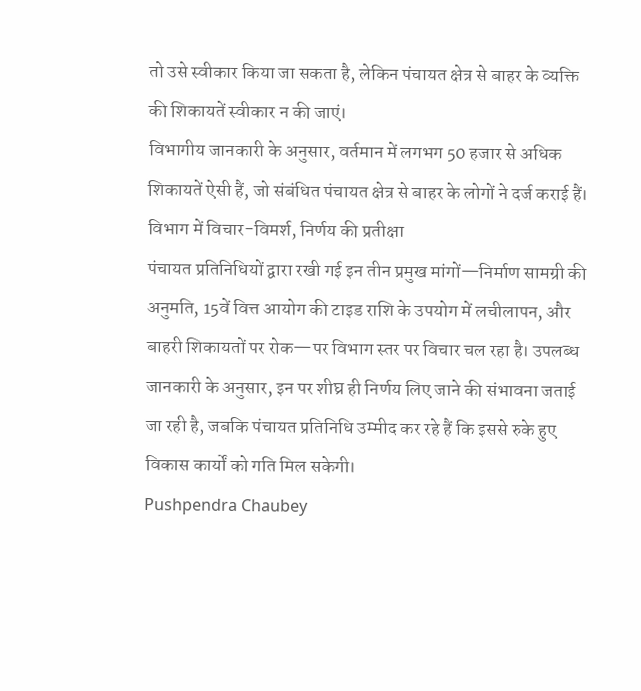तो उसे स्वीकार किया जा सकता है, लेकिन पंचायत क्षेत्र से बाहर के व्यक्ति की शिकायतें स्वीकार न की जाएं।
विभागीय जानकारी के अनुसार, वर्तमान में लगभग 50 हजार से अधिक शिकायतें ऐसी हैं, जो संबंधित पंचायत क्षेत्र से बाहर के लोगों ने दर्ज कराई हैं।
विभाग में विचार-विमर्श, निर्णय की प्रतीक्षा
पंचायत प्रतिनिधियों द्वारा रखी गई इन तीन प्रमुख मांगों—निर्माण सामग्री की अनुमति, 15वें वित्त आयोग की टाइड राशि के उपयोग में लचीलापन, और बाहरी शिकायतों पर रोक—पर विभाग स्तर पर विचार चल रहा है। उपलब्ध जानकारी के अनुसार, इन पर शीघ्र ही निर्णय लिए जाने की संभावना जताई जा रही है, जबकि पंचायत प्रतिनिधि उम्मीद कर रहे हैं कि इससे रुके हुए विकास कार्यों को गति मिल सकेगी।
Pushpendra Chaubey